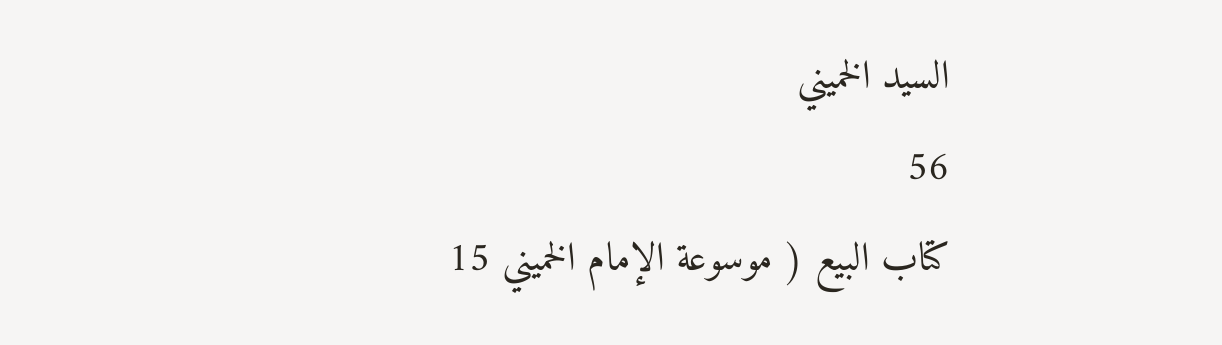السيد الخميني
56
كتاب البيع ( موسوعة الإمام الخميني 15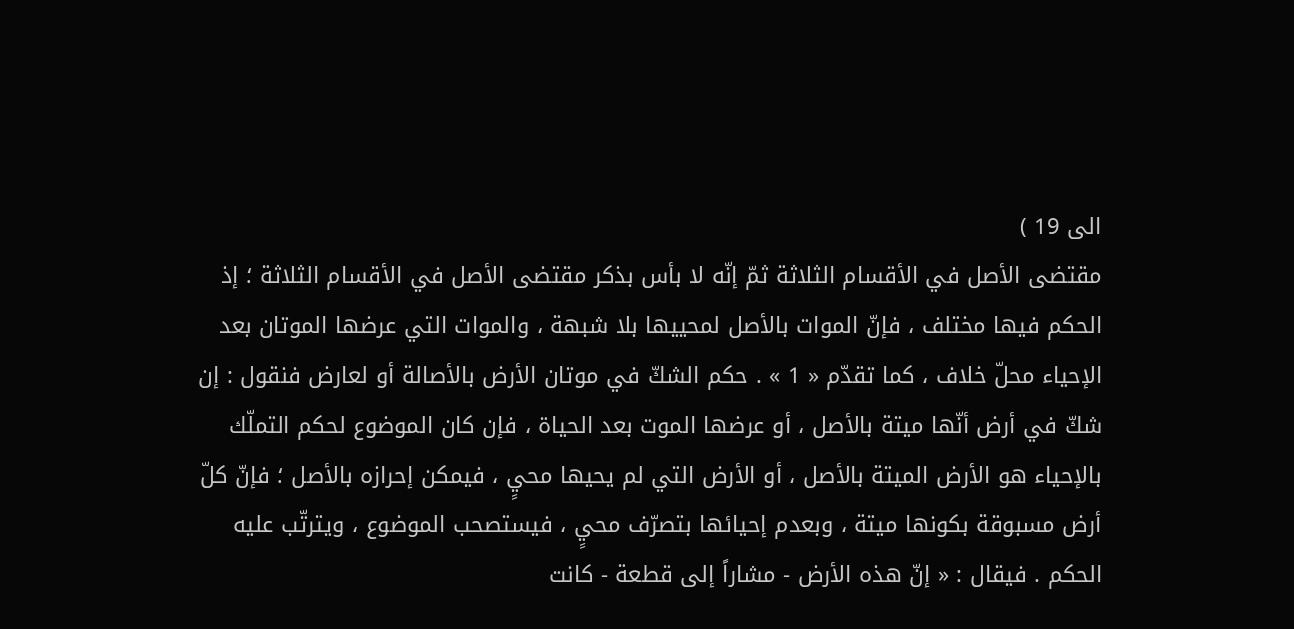الى 19 )
مقتضى الأصل في الأقسام الثلاثة ثمّ إنّه لا بأس بذكر مقتضى الأصل في الأقسام الثلاثة ؛ إذ الحكم فيها مختلف ، فإنّ الموات بالأصل لمحييها بلا شبهة ، والموات التي عرضها الموتان بعد الإحياء محلّ خلاف ، كما تقدّم « 1 » . حكم الشكّ في موتان الأرض بالأصالة أو لعارض فنقول : إن شكّ في أرض أنّها ميتة بالأصل ، أو عرضها الموت بعد الحياة ، فإن كان الموضوع لحكم التملّك بالإحياء هو الأرض الميتة بالأصل ، أو الأرض التي لم يحيها محيٍ ، فيمكن إحرازه بالأصل ؛ فإنّ كلّ أرض مسبوقة بكونها ميتة ، وبعدم إحيائها بتصرّف محيٍ ، فيستصحب الموضوع ، ويترتّب عليه الحكم . فيقال : « إنّ هذه الأرض - مشاراً إلى قطعة - كانت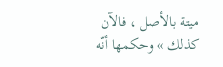ميتة بالأصل ، فالآن كذلك » وحكمها أنّه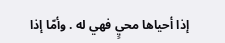إذا أحياها محيٍ فهي له . وأمّا إذا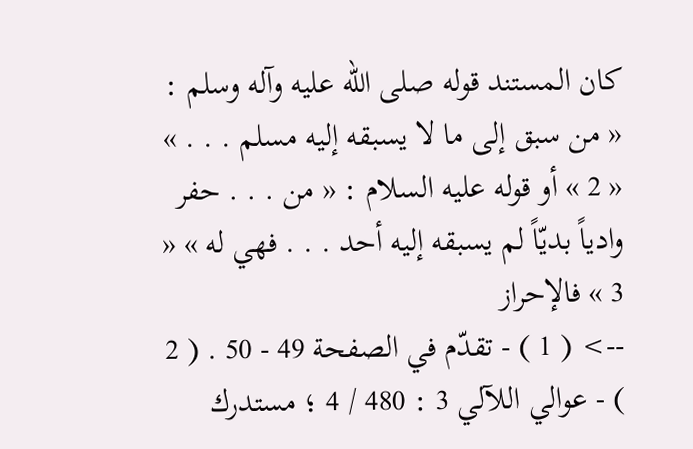كان المستند قوله صلى الله عليه وآله وسلم : « من سبق إلى ما لا يسبقه إليه مسلم . . . » « 2 » أو قوله عليه السلام : « من . . . حفر وادياً بديّاً لم يسبقه إليه أحد . . . فهي له » « 3 » فالإحراز
--> ( 1 ) - تقدّم في الصفحة 49 - 50 . ( 2 ) - عوالي اللآلي 3 : 480 / 4 ؛ مستدرك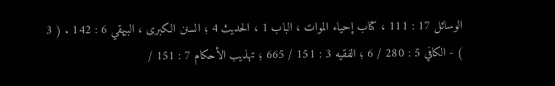الوسائل 17 : 111 ، كتاب إحياء الموات ، الباب 1 ، الحديث 4 ؛ السنن الكبرى ، البيهقي 6 : 142 . ( 3 ) - الكافي 5 : 280 / 6 ؛ الفقيه 3 : 151 / 665 ؛ تهذيب الأحكام 7 : 151 /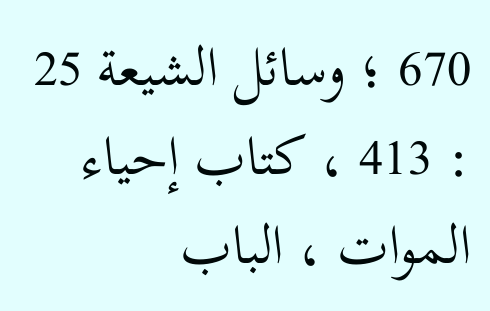670 ؛ وسائل الشيعة 25 : 413 ، كتاب إحياء الموات ، الباب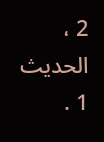2 ، الحديث 1 .